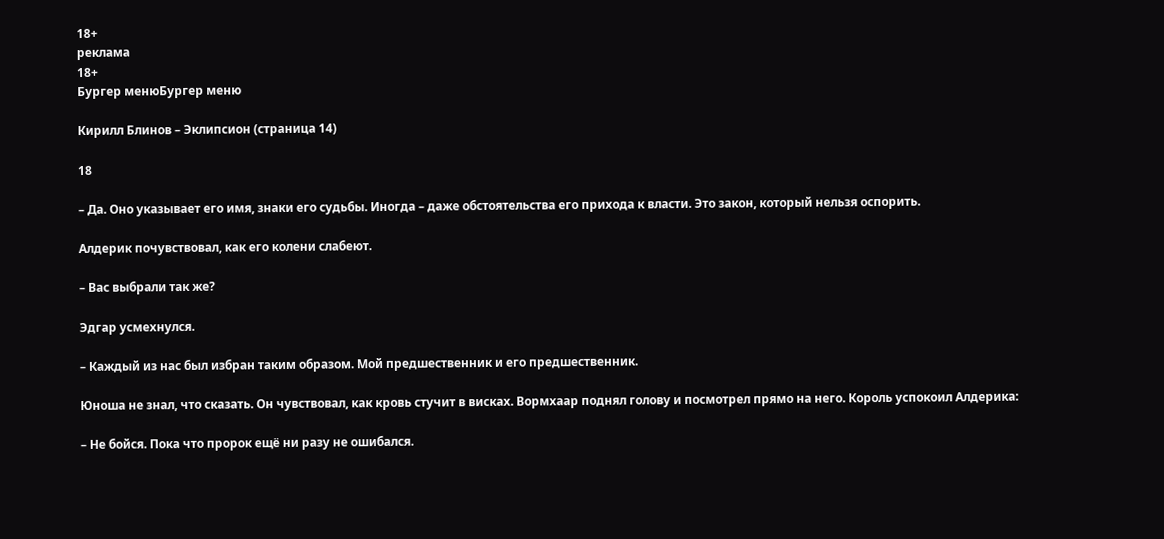18+
реклама
18+
Бургер менюБургер меню

Кирилл Блинов – Эклипсион (страница 14)

18

– Да. Оно указывает его имя, знаки его судьбы. Иногда – даже обстоятельства его прихода к власти. Это закон, который нельзя оспорить.

Алдерик почувствовал, как его колени слабеют.

– Вас выбрали так же?

Эдгар усмехнулся.

– Каждый из нас был избран таким образом. Мой предшественник и его предшественник.

Юноша не знал, что сказать. Он чувствовал, как кровь стучит в висках. Вормхаар поднял голову и посмотрел прямо на него. Король успокоил Алдерика:

– Не бойся. Пока что пророк ещё ни разу не ошибался.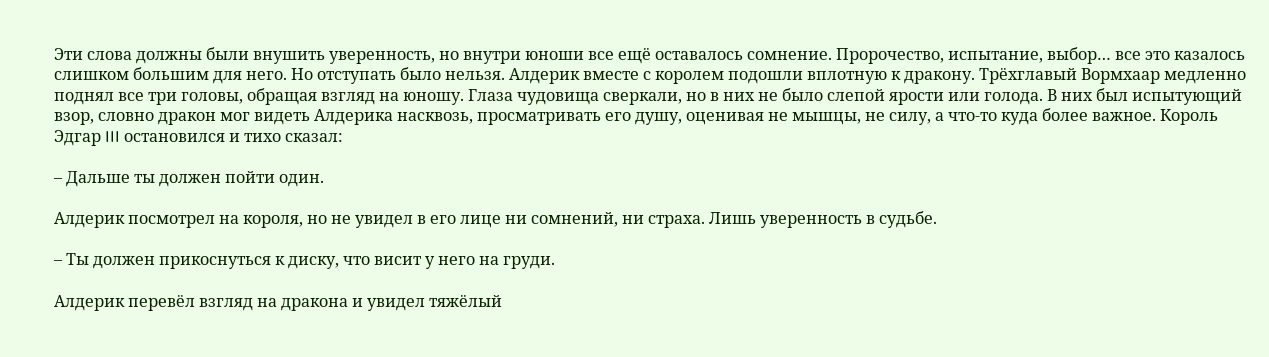Эти слова должны были внушить уверенность, но внутри юноши все ещё оставалось сомнение. Пророчество, испытание, выбор… все это казалось слишком большим для него. Но отступать было нельзя. Алдерик вместе с королем подошли вплотную к дракону. Трёхглавый Вормхаар медленно поднял все три головы, обращая взгляд на юношу. Глаза чудовища сверкали, но в них не было слепой ярости или голода. В них был испытующий взор, словно дракон мог видеть Алдерика насквозь, просматривать его душу, оценивая не мышцы, не силу, а что-то куда более важное. Король Эдгар III остановился и тихо сказал:

– Дальше ты должен пойти один.

Алдерик посмотрел на короля, но не увидел в его лице ни сомнений, ни страха. Лишь уверенность в судьбе.

– Ты должен прикоснуться к диску, что висит у него на груди.

Алдерик перевёл взгляд на дракона и увидел тяжёлый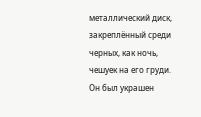металлический диск, закреплённый среди черных, как ночь, чешуек на его груди. Он был украшен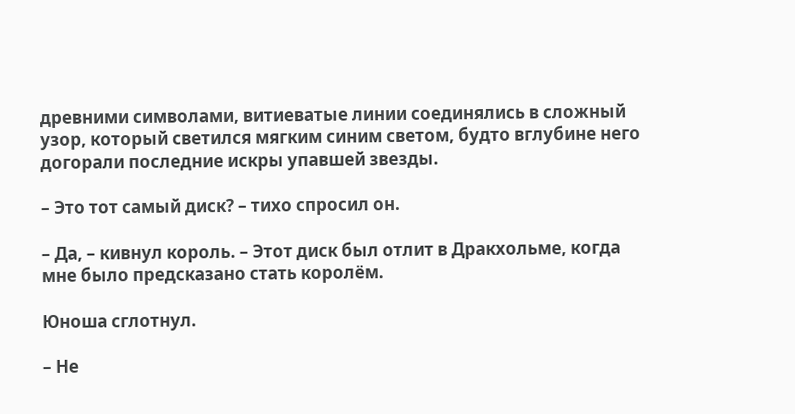древними символами, витиеватые линии соединялись в сложный узор, который светился мягким синим светом, будто вглубине него догорали последние искры упавшей звезды.

– Это тот самый диск? – тихо спросил он.

– Да, – кивнул король. – Этот диск был отлит в Дракхольме, когда мне было предсказано стать королём.

Юноша сглотнул.

– Не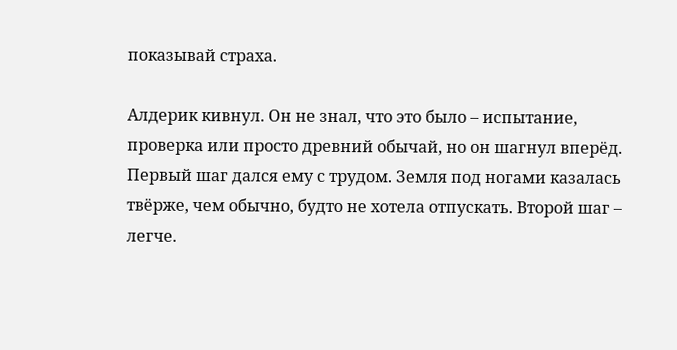показывай страха.

Алдерик кивнул. Он не знал, что это было – испытание, проверка или просто древний обычай, но он шагнул вперёд. Первый шаг дался ему с трудом. Земля под ногами казалась твёрже, чем обычно, будто не хотела отпускать. Второй шаг – легче.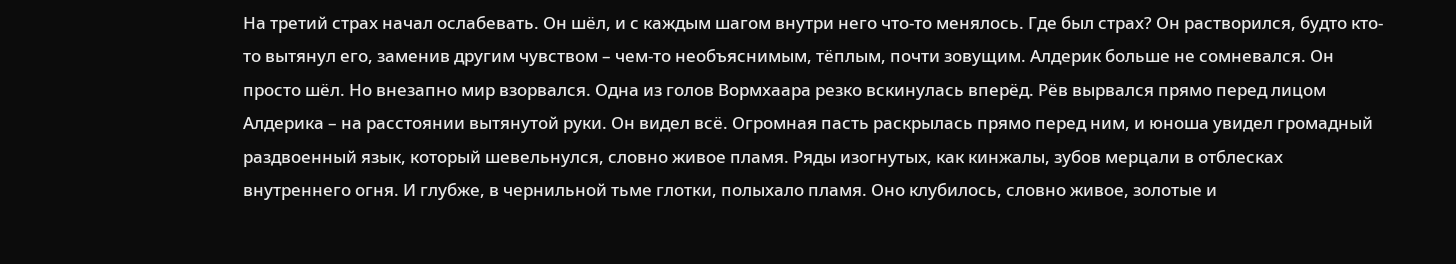На третий страх начал ослабевать. Он шёл, и с каждым шагом внутри него что-то менялось. Где был страх? Он растворился, будто кто-то вытянул его, заменив другим чувством – чем-то необъяснимым, тёплым, почти зовущим. Алдерик больше не сомневался. Он просто шёл. Но внезапно мир взорвался. Одна из голов Вормхаара резко вскинулась вперёд. Рёв вырвался прямо перед лицом Алдерика – на расстоянии вытянутой руки. Он видел всё. Огромная пасть раскрылась прямо перед ним, и юноша увидел громадный раздвоенный язык, который шевельнулся, словно живое пламя. Ряды изогнутых, как кинжалы, зубов мерцали в отблесках внутреннего огня. И глубже, в чернильной тьме глотки, полыхало пламя. Оно клубилось, словно живое, золотые и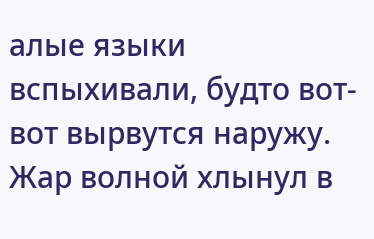алые языки вспыхивали, будто вот-вот вырвутся наружу. Жар волной хлынул в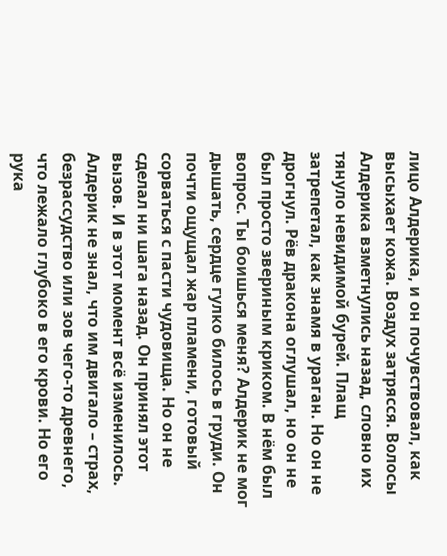лицо Алдерика, и он почувствовал, как высыхает кожа. Воздух затрясся. Волосы Алдерика взметнулись назад, словно их тянуло невидимой бурей. Плащ затрепетал, как знамя в ураган. Но он не дрогнул. Рёв дракона оглушал, но он не был просто звериным криком. В нём был вопрос. Ты боишься меня? Алдерик не мог дышать, сердце гулко билось в груди. Он почти ощущал жар пламени, готовый сорваться с пасти чудовища. Но он не сделал ни шага назад. Он принял этот вызов. И в этот момент всё изменилось. Алдерик не знал, что им двигало – страх, безрассудство или зов чего-то древнего, что лежало глубоко в его крови. Но его рука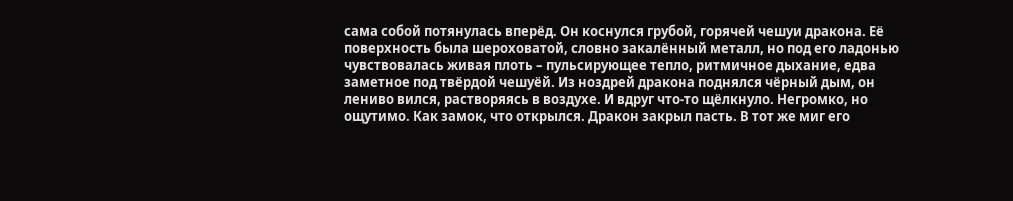сама собой потянулась вперёд. Он коснулся грубой, горячей чешуи дракона. Её поверхность была шероховатой, словно закалённый металл, но под его ладонью чувствовалась живая плоть – пульсирующее тепло, ритмичное дыхание, едва заметное под твёрдой чешуёй. Из ноздрей дракона поднялся чёрный дым, он лениво вился, растворяясь в воздухе. И вдруг что-то щёлкнуло. Негромко, но ощутимо. Как замок, что открылся. Дракон закрыл пасть. В тот же миг его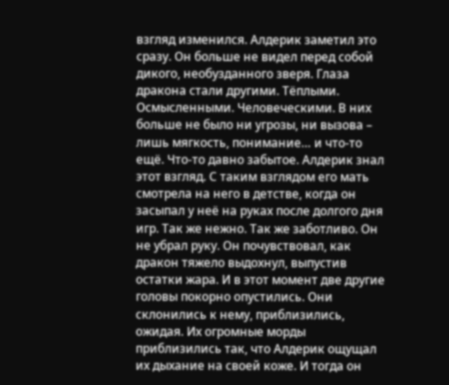взгляд изменился. Алдерик заметил это сразу. Он больше не видел перед собой дикого, необузданного зверя. Глаза дракона стали другими. Тёплыми. Осмысленными. Человеческими. В них больше не было ни угрозы, ни вызова – лишь мягкость, понимание… и что-то ещё. Что-то давно забытое. Алдерик знал этот взгляд. С таким взглядом его мать смотрела на него в детстве, когда он засыпал у неё на руках после долгого дня игр. Так же нежно. Так же заботливо. Он не убрал руку. Он почувствовал, как дракон тяжело выдохнул, выпустив остатки жара. И в этот момент две другие головы покорно опустились. Они склонились к нему, приблизились, ожидая. Их огромные морды приблизились так, что Алдерик ощущал их дыхание на своей коже. И тогда он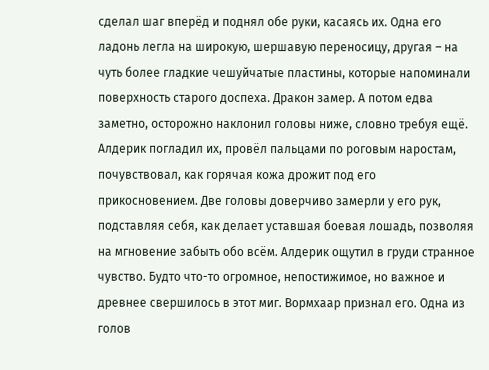сделал шаг вперёд и поднял обе руки, касаясь их. Одна его ладонь легла на широкую, шершавую переносицу, другая – на чуть более гладкие чешуйчатые пластины, которые напоминали поверхность старого доспеха. Дракон замер. А потом едва заметно, осторожно наклонил головы ниже, словно требуя ещё. Алдерик погладил их, провёл пальцами по роговым наростам, почувствовал, как горячая кожа дрожит под его прикосновением. Две головы доверчиво замерли у его рук, подставляя себя, как делает уставшая боевая лошадь, позволяя на мгновение забыть обо всём. Алдерик ощутил в груди странное чувство. Будто что-то огромное, непостижимое, но важное и древнее свершилось в этот миг. Вормхаар признал его. Одна из голов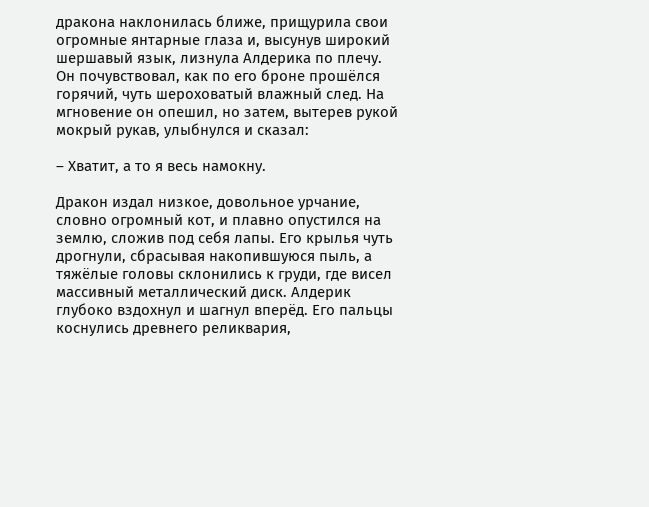дракона наклонилась ближе, прищурила свои огромные янтарные глаза и, высунув широкий шершавый язык, лизнула Алдерика по плечу. Он почувствовал, как по его броне прошёлся горячий, чуть шероховатый влажный след. На мгновение он опешил, но затем, вытерев рукой мокрый рукав, улыбнулся и сказал:

– Хватит, а то я весь намокну.

Дракон издал низкое, довольное урчание, словно огромный кот, и плавно опустился на землю, сложив под себя лапы. Его крылья чуть дрогнули, сбрасывая накопившуюся пыль, а тяжёлые головы склонились к груди, где висел массивный металлический диск. Алдерик глубоко вздохнул и шагнул вперёд. Его пальцы коснулись древнего реликвария,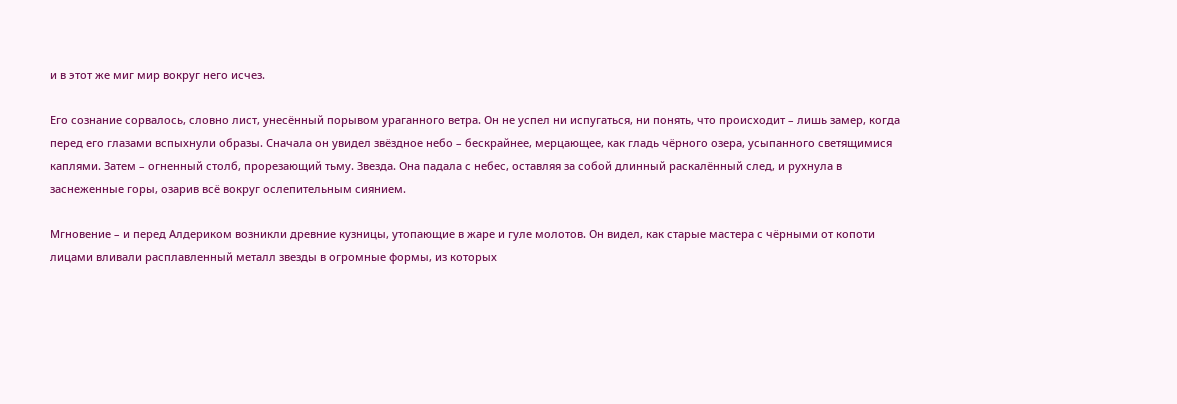и в этот же миг мир вокруг него исчез.

Его сознание сорвалось, словно лист, унесённый порывом ураганного ветра. Он не успел ни испугаться, ни понять, что происходит – лишь замер, когда перед его глазами вспыхнули образы. Сначала он увидел звёздное небо – бескрайнее, мерцающее, как гладь чёрного озера, усыпанного светящимися каплями. Затем – огненный столб, прорезающий тьму. Звезда. Она падала с небес, оставляя за собой длинный раскалённый след, и рухнула в заснеженные горы, озарив всё вокруг ослепительным сиянием.

Мгновение – и перед Алдериком возникли древние кузницы, утопающие в жаре и гуле молотов. Он видел, как старые мастера с чёрными от копоти лицами вливали расплавленный металл звезды в огромные формы, из которых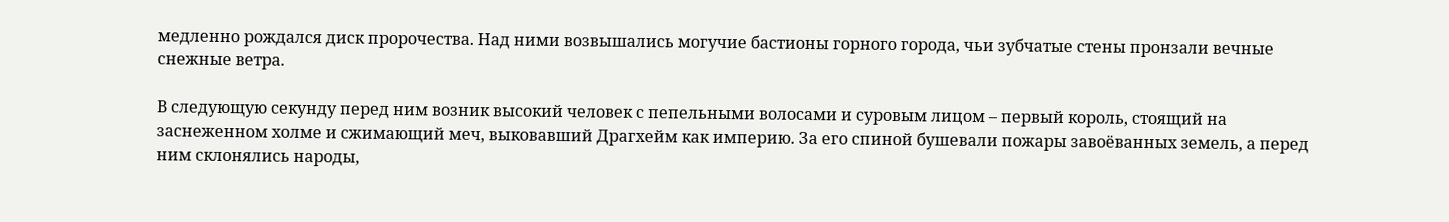медленно рождался диск пророчества. Над ними возвышались могучие бастионы горного города, чьи зубчатые стены пронзали вечные снежные ветра.

В следующую секунду перед ним возник высокий человек с пепельными волосами и суровым лицом – первый король, стоящий на заснеженном холме и сжимающий меч, выковавший Драгхейм как империю. За его спиной бушевали пожары завоёванных земель, а перед ним склонялись народы,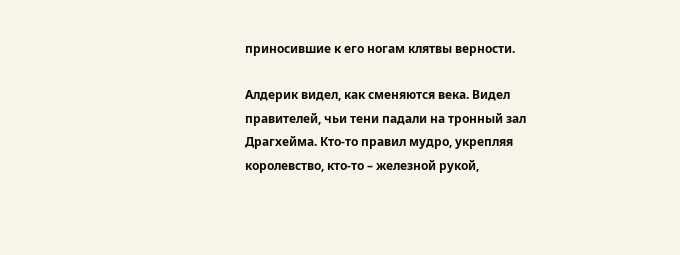приносившие к его ногам клятвы верности.

Алдерик видел, как сменяются века. Видел правителей, чьи тени падали на тронный зал Драгхейма. Кто-то правил мудро, укрепляя королевство, кто-то – железной рукой,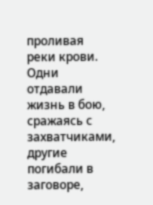проливая реки крови. Одни отдавали жизнь в бою, сражаясь с захватчиками, другие погибали в заговоре,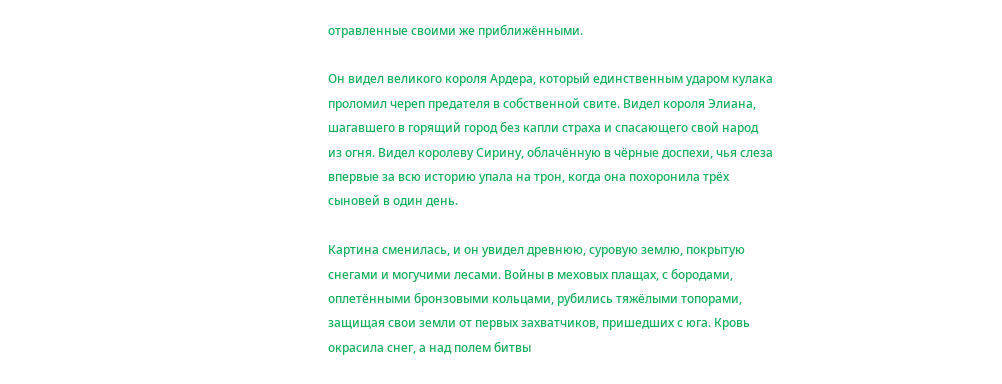отравленные своими же приближёнными.

Он видел великого короля Ардера, который единственным ударом кулака проломил череп предателя в собственной свите. Видел короля Элиана, шагавшего в горящий город без капли страха и спасающего свой народ из огня. Видел королеву Сирину, облачённую в чёрные доспехи, чья слеза впервые за всю историю упала на трон, когда она похоронила трёх сыновей в один день.

Картина сменилась, и он увидел древнюю, суровую землю, покрытую снегами и могучими лесами. Войны в меховых плащах, с бородами, оплетёнными бронзовыми кольцами, рубились тяжёлыми топорами, защищая свои земли от первых захватчиков, пришедших с юга. Кровь окрасила снег, а над полем битвы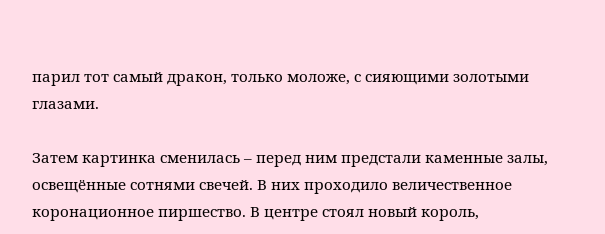парил тот самый дракон, только моложе, с сияющими золотыми глазами.

Затем картинка сменилась – перед ним предстали каменные залы, освещённые сотнями свечей. В них проходило величественное коронационное пиршество. В центре стоял новый король,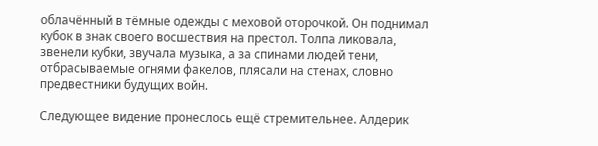облачённый в тёмные одежды с меховой оторочкой. Он поднимал кубок в знак своего восшествия на престол. Толпа ликовала, звенели кубки, звучала музыка, а за спинами людей тени, отбрасываемые огнями факелов, плясали на стенах, словно предвестники будущих войн.

Следующее видение пронеслось ещё стремительнее. Алдерик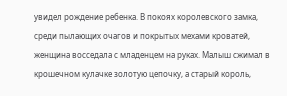увидел рождение ребенка. В покоях королевского замка, среди пылающих очагов и покрытых мехами кроватей, женщина восседала с младенцем на руках. Малыш сжимал в крошечном кулачке золотую цепочку, а старый король,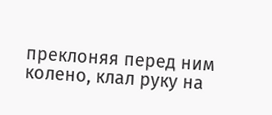преклоняя перед ним колено, клал руку на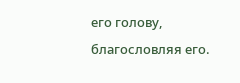его голову, благословляя его.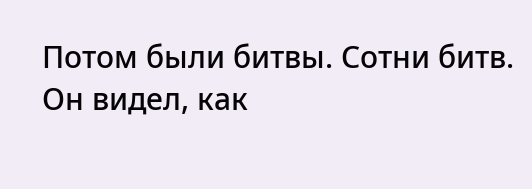Потом были битвы. Сотни битв. Он видел, как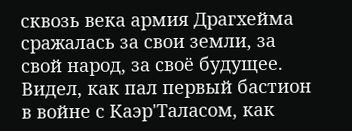сквозь века армия Драгхейма сражалась за свои земли, за свой народ, за своё будущее. Видел, как пал первый бастион в войне с Каэр'Таласом, как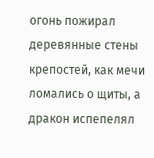огонь пожирал деревянные стены крепостей, как мечи ломались о щиты, а дракон испепелял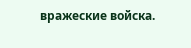вражеские войска.